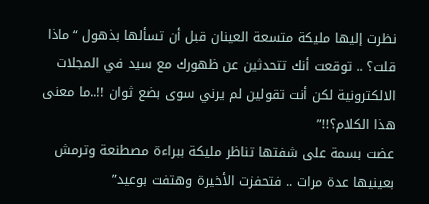نظرت إليها مليكة متسعة العينان قبل أن تسألها بذهول “ماذا قلت؟ .. توقعت أنك تتحدثين عن ظهورك مع سيد في المجلات الالكترونية لكن أنت تقولين لم يرني سوى بضع ثوان !!..ما معنى هذا الكلام؟!!”
عضت بسمة على شفتها تناظر مليكة ببراءة مصطنعة وترمش بعينيها عدة مرات .. فتحفزت الأخيرة وهتفت بوعيد”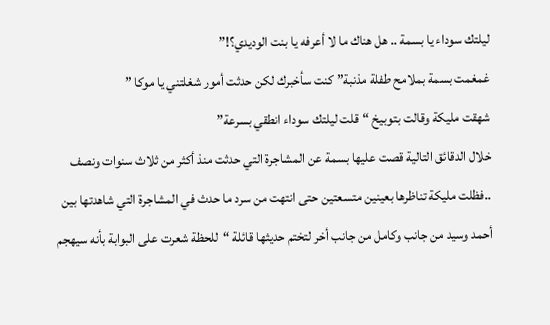ليلتك سوداء يا بسمة .. هل هناك ما لا أعرفه يا بنت الوديدي؟!”
غمغمت بسمة بملامح طفلة مذنبة” كنت سأخبرك لكن حدثت أمور شغلتني يا موكا ”
شهقت مليكة وقالت بتوبيخ “قلت ليلتك سوداء انطقي بسرعة”
خلال الدقائق التالية قصت عليها بسمة عن المشاجرة التي حدثت منذ أكثر من ثلاث سنوات ونصف ..فظلت مليكة تناظرها بعينين متسعتين حتى انتهت من سرد ما حدث في المشاجرة التي شاهدتها بين أحمد وسيد من جانب وكامل من جانب أخر لتختم حديثها قائلة “للحظة شعرت على البوابة بأنه سيهجم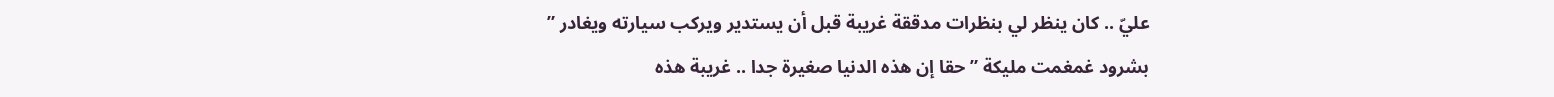عليّ .. كان ينظر لي بنظرات مدققة غريبة قبل أن يستدير ويركب سيارته ويغادر ”
بشرود غمغمت مليكة ” حقا إن هذه الدنيا صغيرة جدا .. غريبة هذه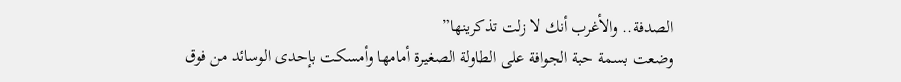الصدفة.. والأغرب أنك لا زلت تذكرينها”
وضعت بسمة حبة الجوافة على الطاولة الصغيرة أمامها وأمسكت بإحدى الوسائد من فوق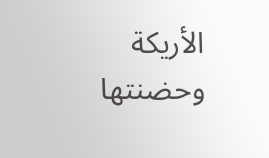الأريكة وحضنتها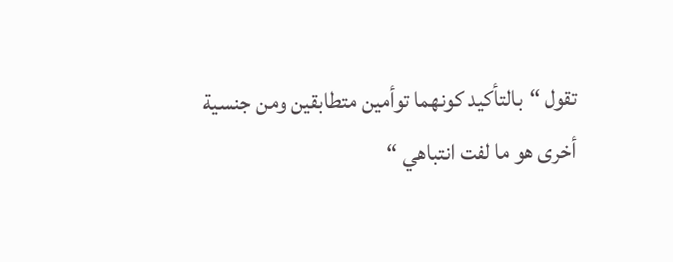تقول “بالتأكيد كونهما توأمين متطابقين ومن جنسية أخرى هو ما لفت انتباهي “